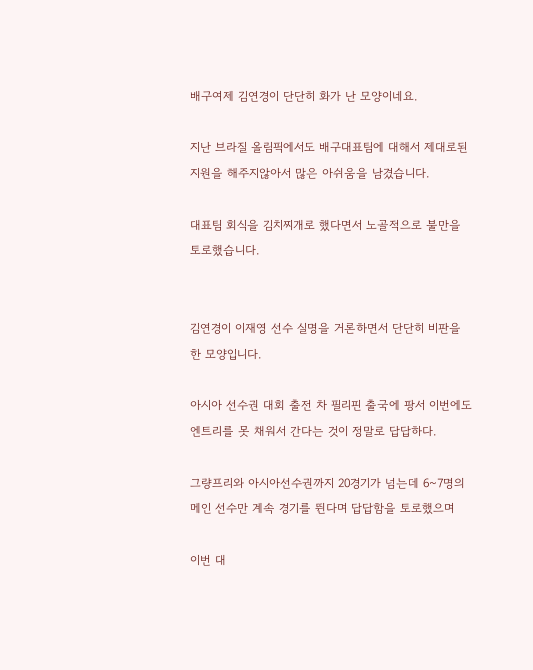배구여제 김연경이 단단히 화가 난 모양이네요.

지난 브라질 올림픽에서도 배구대표팀에 대해서 제대로된 지원을 해주지않아서 많은 아쉬움을 남겼습니다.

대표팀 회식을 김치찌개로 했다면서 노골적으로 불만을 토로했습니다.


김연경이 이재영 선수 실명을 거론하면서 단단히 비판을 한 모양입니다.

아시아 선수권 대회 출전 차 필리핀 출국에 팡서 이번에도 엔트리를 못 채워서 간다는 것이 정말로 답답하다.

그량프리와 아시아선수권까지 20경기가 넘는데 6~7명의 메인 선수만 계속 경기를 뛴다며 답답함을 토로했으며

이번 대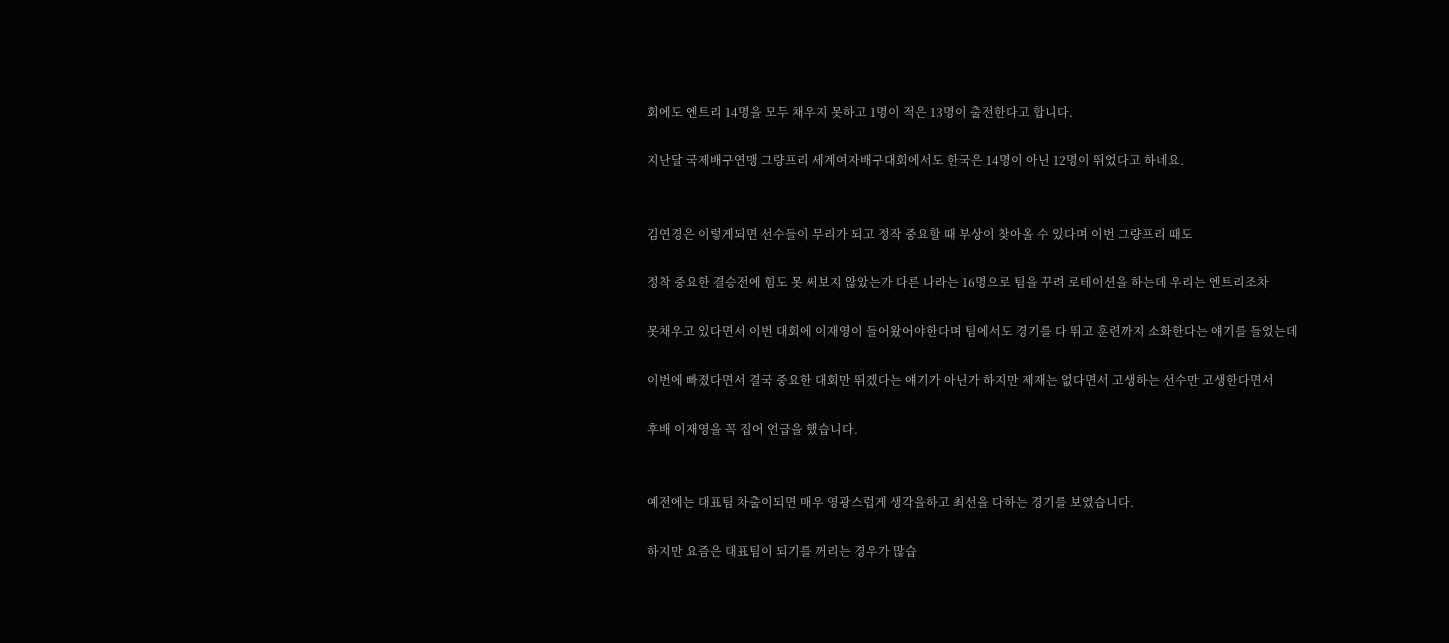회에도 엔트리 14명을 모두 채우지 못하고 1명이 적은 13명이 출전한다고 합니다.

지난달 국제배구연맹 그량프리 세계여자배구대회에서도 한국은 14명이 아닌 12명이 뛰었다고 하네요.


김연경은 이렇게되면 선수들이 무리가 되고 정작 중요할 때 부상이 찾아올 수 있다며 이번 그량프리 때도

정착 중요한 결승전에 힘도 못 써보지 않았는가 다른 나라는 16명으로 팀을 꾸려 로테이션을 하는데 우리는 엔트리조차

못채우고 있다면서 이번 대회에 이재영이 들어왔어야한다며 팀에서도 경기를 다 뛰고 훈련까지 소화한다는 얘기를 들었는데

이번에 빠졌다면서 결국 중요한 대회만 뛰겠다는 얘기가 아닌가 하지만 제재는 없다면서 고생하는 선수만 고생한다면서

후배 이재영을 꼭 집어 언급을 했습니다.


예전에는 대표팀 차출이되면 매우 영광스럽게 생각을하고 최선을 다하는 경기를 보였습니다.

하지만 요즘은 대표팀이 되기를 꺼리는 경우가 많습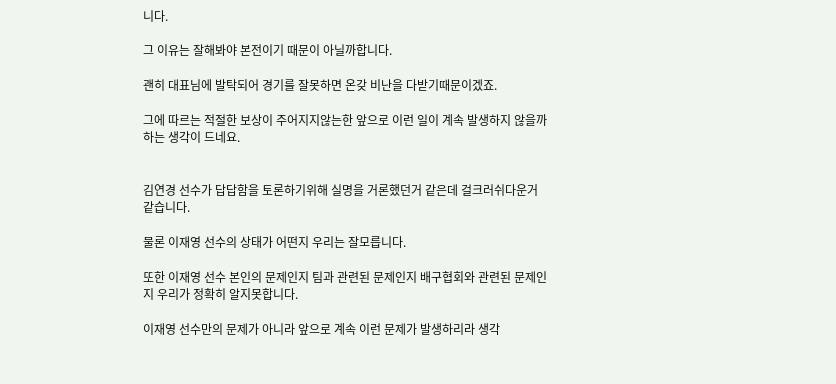니다.

그 이유는 잘해봐야 본전이기 때문이 아닐까합니다.

괜히 대표님에 발탁되어 경기를 잘못하면 온갖 비난을 다받기때문이겠죠.

그에 따르는 적절한 보상이 주어지지않는한 앞으로 이런 일이 계속 발생하지 않을까하는 생각이 드네요.


김연경 선수가 답답함을 토론하기위해 실명을 거론했던거 같은데 걸크러쉬다운거 같습니다.

물론 이재영 선수의 상태가 어떤지 우리는 잘모릅니다.

또한 이재영 선수 본인의 문제인지 팀과 관련된 문제인지 배구협회와 관련된 문제인지 우리가 정확히 알지못합니다.

이재영 선수만의 문제가 아니라 앞으로 계속 이런 문제가 발생하리라 생각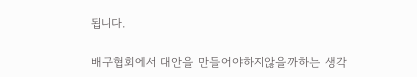됩니다.

배구협회에서 대안을 만들어야하지않을까하는 생각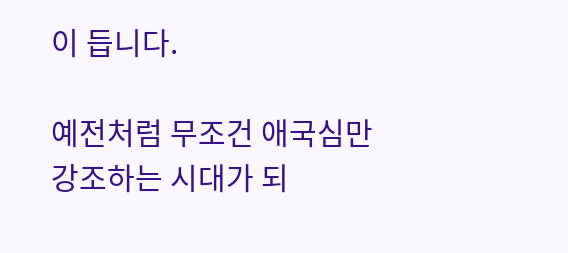이 듭니다.

예전처럼 무조건 애국심만 강조하는 시대가 되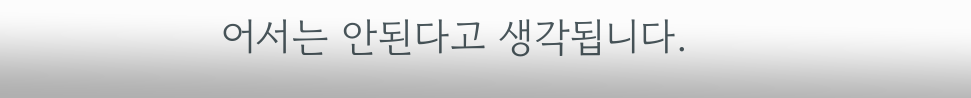어서는 안된다고 생각됩니다.